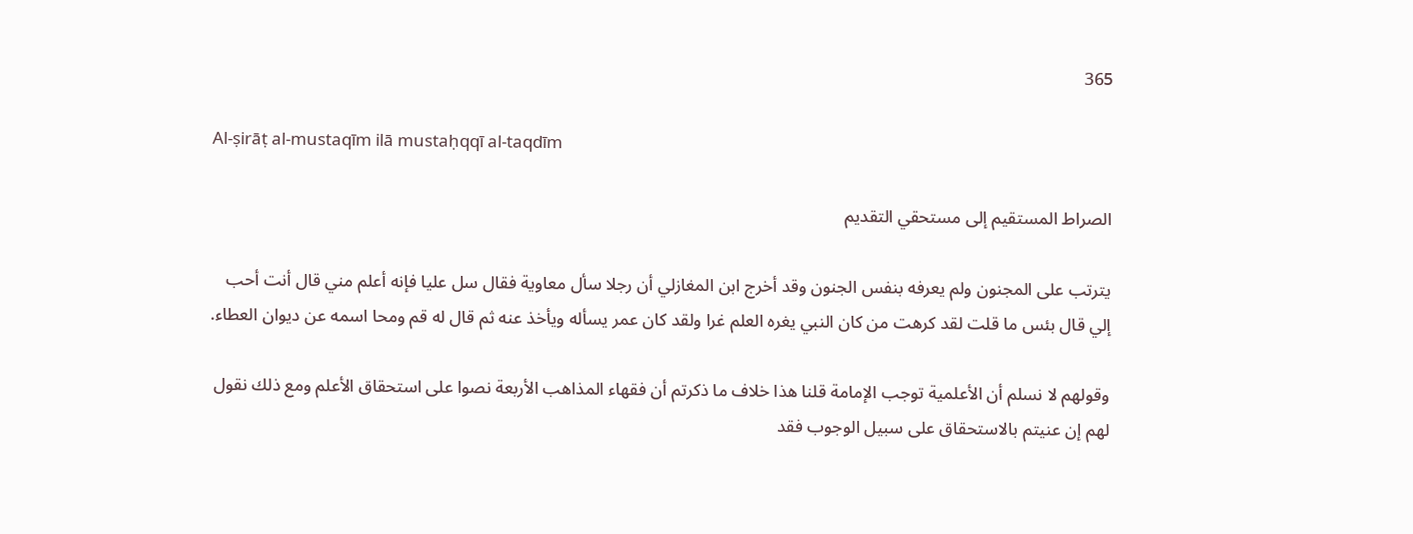365

Al-ṣirāṭ al-mustaqīm ilā mustaḥqqī al-taqdīm

الصراط المستقيم إلى مستحقي التقديم

يترتب على المجنون ولم يعرفه بنفس الجنون وقد أخرج ابن المغازلي أن رجلا سأل معاوية فقال سل عليا فإنه أعلم مني قال أنت أحب إلي قال بئس ما قلت لقد كرهت من كان النبي يغره العلم غرا ولقد كان عمر يسأله ويأخذ عنه ثم قال له قم ومحا اسمه عن ديوان العطاء.

وقولهم لا نسلم أن الأعلمية توجب الإمامة قلنا هذا خلاف ما ذكرتم أن فقهاء المذاهب الأربعة نصوا على استحقاق الأعلم ومع ذلك نقول لهم إن عنيتم بالاستحقاق على سبيل الوجوب فقد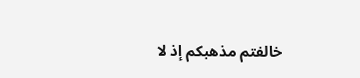خالفتم مذهبكم إذ لا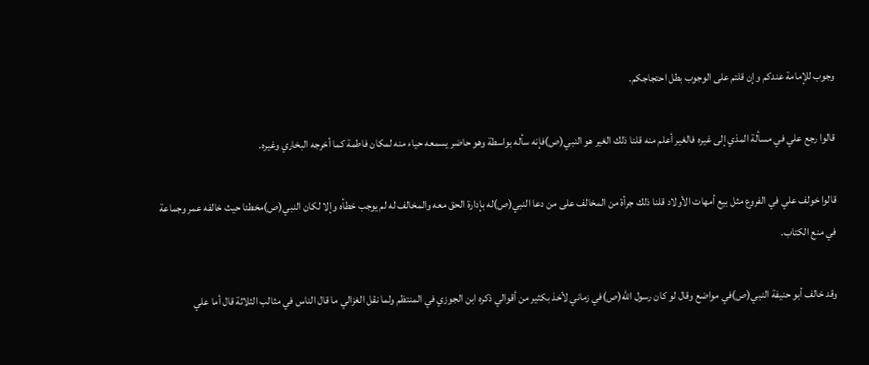وجوب للإمامة عندكم وإن قلتم على الوجوب بطل احتجاجكم.

قالوا رجع علي في مسألة المذي إلى غيره فالغير أعلم منه قلنا ذلك الغير هو النبي(ص)فإنه سأله بواسطة وهو حاضر يسمعه حياء منه لمكان فاطمة كما أخرجه البخاري وغيره.

قالوا خولف علي في الفروع مثل بيع أمهات الأولاد قلنا ذلك جرأة من المخالف على من دعا النبي(ص)له بإدارة الحق معه والمخالف له لم يوجب خطأه وإلا لكان النبي(ص)مخطئا حيث خالفه عمر وجماعة في منع الكتاب.

وقد خالف أبو حنيفة النبي(ص)في مواضع وقال لو كان رسول الله(ص)في زماني لأخذ بكثير من أقوالي ذكره ابن الجوزي في المنتظم ولما نقل الغزالي ما قال الناس في مثالب الثلاثة قال أما علي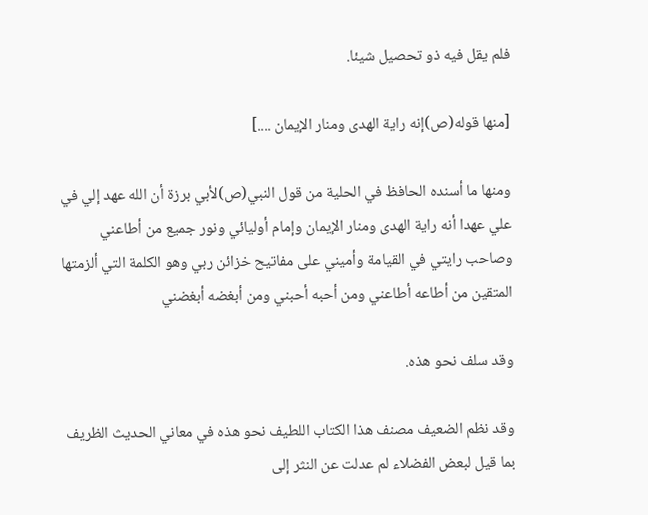فلم يقل فيه ذو تحصيل شيئا.

[منها قوله(ص)إنه راية الهدى ومنار الإيمان ....]

ومنها ما أسنده الحافظ في الحلية من قول النبي(ص)لأبي برزة أن الله عهد إلي في علي عهدا أنه راية الهدى ومنار الإيمان وإمام أوليائي ونور جميع من أطاعني وصاحب رايتي في القيامة وأميني على مفاتيح خزائن ربي وهو الكلمة التي ألزمتها المتقين من أطاعه أطاعني ومن أحبه أحبني ومن أبغضه أبغضني

وقد سلف نحو هذه.

وقد نظم الضعيف مصنف هذا الكتاب اللطيف نحو هذه في معاني الحديث الظريف بما قيل لبعض الفضلاء لم عدلت عن النثر إلى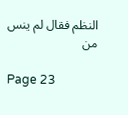النظم فقال لم ينس من

Page 23